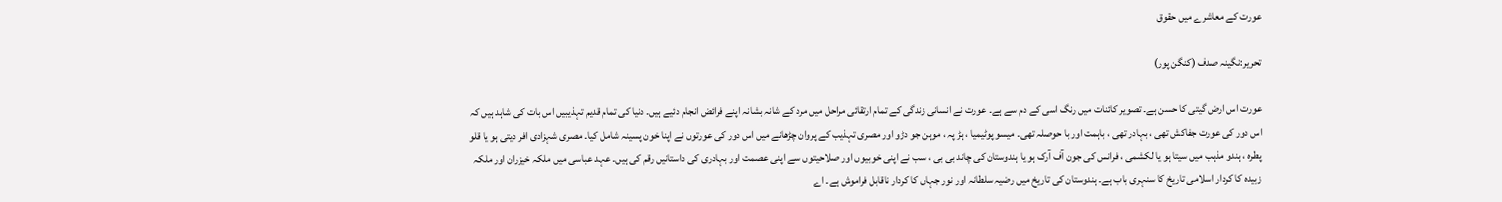عورت کے معاشرے میں حقوق

تحریر:نگینہ صدف (کنگن پور)

عورت اس ارض گیتی کا حسن ہے۔ تصویر کائنات میں رنگ اسی کے دم سے ہے۔ عورت نے انسانی زندگی کے تمام ارتقائی مراحل میں مرد کے شانہ بشانہ اپنے فرائض انجام دئیے ہیں۔ دنیا کی تمام قدیم تہذیبیں اس بات کی شاہد ہیں کہ اس دور کی عورت جفاکش تھی ، بہادر تھی ، باہمت اور با حوصلہ تھی۔ میسو پوٹیمیا ، ہڑ پہ ، موہن جو دڑو اور مصری تہذیب کے پروان چڑھانے میں اس دور کی عورتوں نے اپنا خون پسینہ شامل کیا۔ مصری شہزادی افر دیتی ہو یا قلو پطرہ ، ہندو مذہب میں سیتا ہو یا لکشمی ، فرانس کی جون آف آرک ہو یا ہندوستان کی چاند بی بی ، سب نے اپنی خوبیوں اور صلاحیتوں سے اپنی عصمت اور بہادری کی داستانیں رقم کی ہیں۔ عہد عباسی میں ملکہ خیزران اور ملکہ زبیدہ کا کردار اسلامی تاریخ کا سنہری باب ہے۔ ہندوستان کی تاریخ میں رضیہ سلطانہ اور نور جہاں کا کردار ناقابل فراموش ہے۔ اے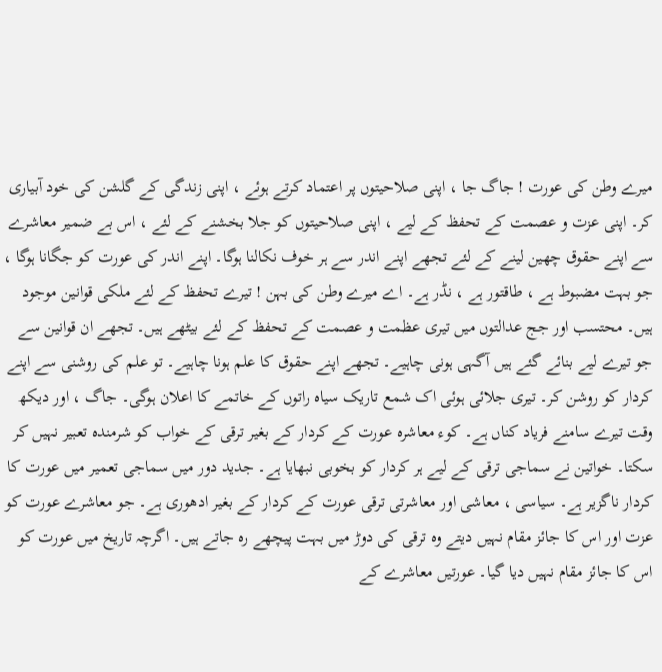میرے وطن کی عورت ! جاگ جا ، اپنی صلاحیتوں پر اعتماد کرتے ہوئے ، اپنی زندگی کے گلشن کی خود آبیاری کر۔ اپنی عزت و عصمت کے تحفظ کے لیے ، اپنی صلاحیتوں کو جلا بخشنے کے لئے ، اس بے ضمیر معاشرے سے اپنے حقوق چھین لینے کے لئے تجھے اپنے اندر سے ہر خوف نکالنا ہوگا۔ اپنے اندر کی عورت کو جگانا ہوگا ، جو بہت مضبوط ہے ، طاقتور ہے ، نڈر ہے۔ اے میرے وطن کی بہن ! تیرے تحفظ کے لئے ملکی قوانین موجود ہیں۔ محتسب اور جج عدالتوں میں تیری عظمت و عصمت کے تحفظ کے لئے بیٹھے ہیں۔ تجھے ان قوانین سے جو تیرے لیے بنائے گئے ہیں آگہی ہونی چاہیے۔ تجھے اپنے حقوق کا علم ہونا چاہیے۔ تو علم کی روشنی سے اپنے کردار کو روشن کر۔ تیری جلائی ہوئی اک شمع تاریک سیاہ راتوں کے خاتمے کا اعلان ہوگی۔ جاگ ، اور دیکھ وقت تیرے سامنے فریاد کناں ہے۔ کوء معاشرہ عورت کے کردار کے بغیر ترقی کے خواب کو شرمندہ تعبیر نہیں کر سکتا۔ خواتین نے سماجی ترقی کے لیے ہر کردار کو بخوبی نبھایا ہے۔ جدید دور میں سماجی تعمیر میں عورت کا کردار ناگزیر ہے۔ سیاسی ، معاشی اور معاشرتی ترقی عورت کے کردار کے بغیر ادھوری ہے۔ جو معاشرے عورت کو عزت اور اس کا جائز مقام نہیں دیتے وہ ترقی کی دوڑ میں بہت پیچھے رہ جاتے ہیں۔ اگرچہ تاریخ میں عورت کو اس کا جائز مقام نہیں دیا گیا۔ عورتیں معاشرے کے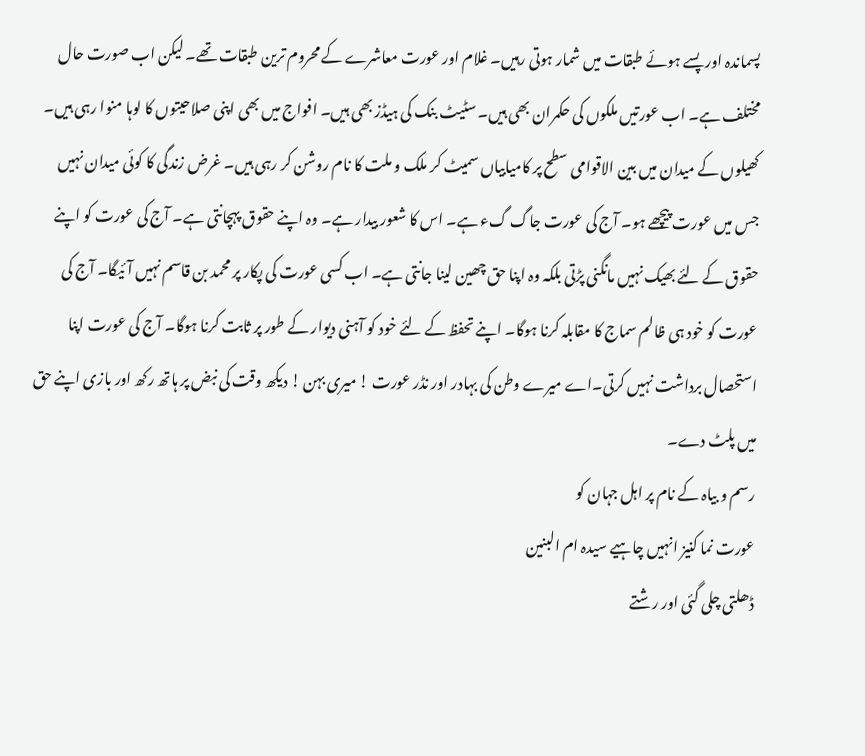پسماندہ اور پسے ہوئے طبقات میں شمار ہوتی رہیں۔ غلام اور عورت معاشرے کے محروم ترین طبقات تھے۔ لیکن اب صورت حال مختلف ہے۔ اب عورتیں ملکوں کی حکمران بھی ہیں۔ سٹیٹ بنک کی ہیڈز بھی ہیں۔ افواج میں بھی اپنی صلاحیتوں کا لوہا منوا رہی ہیں۔ کھیلوں کے میدان میں بین الاقوامی سطح پر کامیابیاں سمیٹ کر ملک و ملت کا نام روشن کر رہی ہیں۔ غرض زندگی کا کوئی میدان نہیں جس میں عورت پیچھے ہو۔ آج کی عورت جاگ گء ہے۔ اس کا شعور بیدار ہے۔ وہ اپنے حقوق پہچانتی ہے۔ آج کی عورت کو اپنے حقوق کے لئے بھیک نہیں مانگنی پڑتی بلکہ وہ اپنا حق چھین لینا جانتی ہے۔ اب کسی عورت کی پکار پر محمد بن قاسم نہیں آئیگا۔ آج کی عورت کو خود ہی ظالم سماج کا مقابلہ کرنا ہوگا۔ اپنے تحفظ کے لئے خود کو آہنی دیوار کے طور پر ثابت کرنا ہوگا۔ آج کی عورت اپنا استحصال برداشت نہیں کرتی۔اے میرے وطن کی بہادر اور نڈر عورت ! میری بہن ! دیکھ وقت کی نبض پر ہاتھ رکھ اور بازی اپنے حق میں پلٹ دے۔
رسم و بیاہ کے نام پر اہل جہان کو
عورت نما کنیز انہیں چاہیے سیدہ ام البنین
ڈھلتی چلی گئی اور رشتے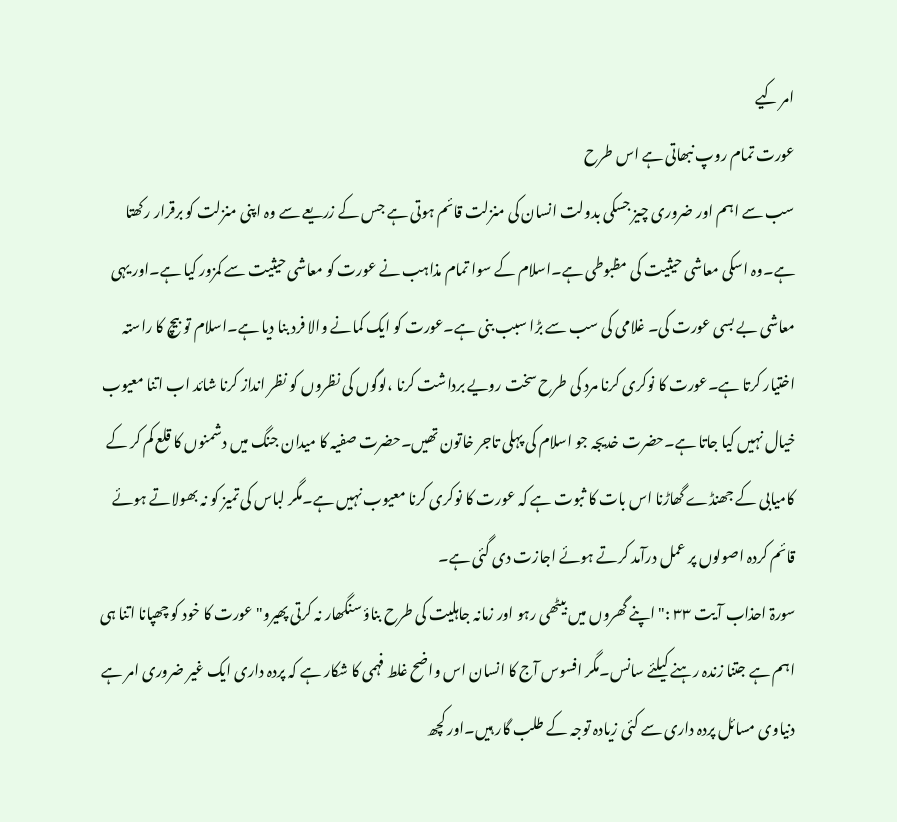امر کیے
عورت تمام روپ نبھاتی ہے اس طرح
سب سے اہم اور ضروری چیز جسکی بدولت انسان کی منزلت قائم ہوتی ہے جس کے زریعے سے وہ اپنی منزلت کو برقرار رکھتا ہے۔وہ اسکی معاشی حیثیت کی مظبوطی ہے۔اسلام کے سوا تمام مذاہب نے عورت کو معاشی حیثیت سے کمزور کیا ہے۔اور یہی معاشی بے بسی عورت کی۔ غلامی کی سب سے بڑا سبب بنی ہے۔عورت کو ایک کمانے والا فرد بنا دیا ہے۔اسلام تو بیچ کا راستہ اختیار کرتا ہے۔عورت کا نوکری کرنا مرد کی طرح سخت رویے برداشت کرنا ،لوگوں کی نظروں کو نظر انداز کرنا شائد اب اتنا معیوب خیال نہیں کیا جاتا ہے۔حضرت خدیجہ جو اسلام کی پہلی تاجر خاتون تھیں۔حضرت صفیہ کا میدان جنگ میں دشمنوں کا قلع کم کر کے کامیابی کے جھنڈے گھاڑنا اس بات کا ثبوت ہے کہ عورت کا نوکری کرنا معیوب نہیں ہے۔مگر لباس کی تمیز کو نہ بھولاتے ہوئے قائم کردہ اصولوں پر عمل درآمد کرتے ہوئے اجازت دی گئی ہے۔
سورۃ احذاب آ یت ۳۳ :" اپنے گھروں میں بیٹھی رہو اور زمانہ جاہلیت کی طرح بناؤ سنگھار نہ کرتی پھیرو"عورت کا خود کو چھپانا اتنا ہی اہم ہے جتنا زندہ رہنے کیلئے سانس۔مگر افسوس آج کا انسان اس واضح غلط فہمی کا شکار ہے کہ پردہ داری ایک غیر ضروری امر ہے دنیاوی مسائل پردہ داری سے کئی زیادہ توجہ کے طلب گار ہیں۔اور کچھ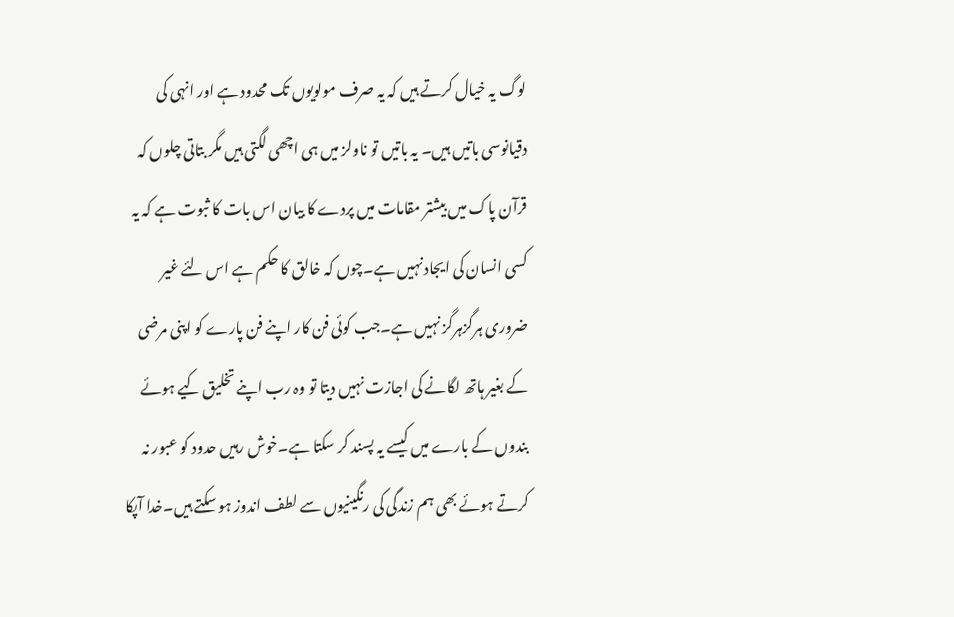لوگ یہ خیال کرتے ہیں کہ یہ صرف مولویوں تک محدود ہے اور انہی کی دقیانوسی باتیں ہیں۔ یہ باتیں تو ناولز میں ہی اچھی لگتی ہیں مگر بتاتی چلوں کہ قرآن پاک میں بیشتر مقامات میں پردے کا بیان اس بات کا ثبوت ہے کہ یہ کسی انسان کی ایجاد نہیں ہے۔چوں کہ خالق کا حکم ہے اس لئے غیر ضروری ہرگزہرگز نہیں ہے۔جب کوئی فن کار اپنے فن پارے کو اپنی مرضی کے بغیر ہاتھ لگانے کی اجازت نہیں دیتا تو وہ رب اپنے تخلیق کیے ہوئے بندوں کے بارے میں کیسے یہ پسند کر سکتا ہے۔خوش رہیں حدود کو عبور نہ کرتے ہوئے بھی ہم زندگی کی رنگینیوں سے لطف اندوز ہو سکتے ہیں۔خدا آپکا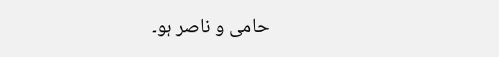حامی و ناصر ہو۔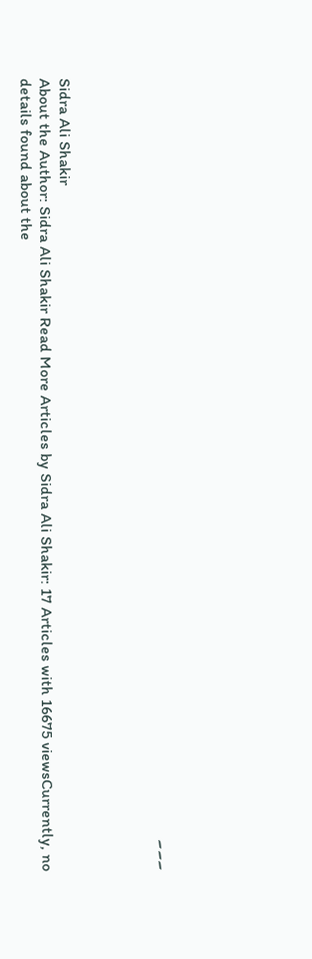۔۔۔




Sidra Ali Shakir
About the Author: Sidra Ali Shakir Read More Articles by Sidra Ali Shakir: 17 Articles with 16675 viewsCurrently, no details found about the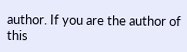author. If you are the author of this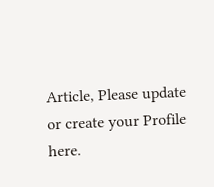Article, Please update or create your Profile here.